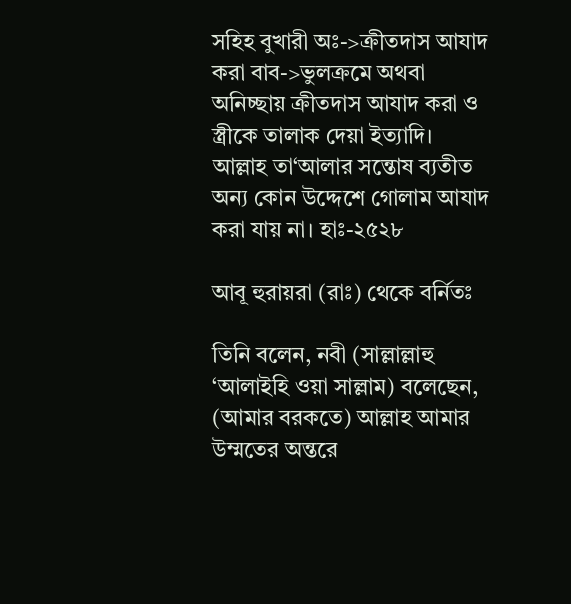সহিহ বুখারী অঃ->ক্রীতদাস আযাদ করা বাব->ভুলক্রমে অথবা অনিচ্ছায় ক্রীতদাস আযাদ করা ও স্ত্রীকে তালাক দেয়া ইত্যাদি। আল্লাহ তা‘আলার সন্তোষ ব্যতীত অন্য কোন উদ্দেশে গোলাম আযাদ করা যায় না। হাঃ-২৫২৮

আবূ হুরায়রা (রাঃ) থেকে বর্নিতঃ

তিনি বলেন, নবী (সাল্লাল্লাহু ‘আলাইহি ওয়া সাল্লাম) বলেছেন, (আমার বরকতে) আল্লাহ আমার উম্মতের অন্তরে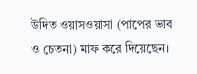উদিত ওয়াসওয়াসা (পাপের ভাব ও চেতনা) মাফ করে দিয়েছেন।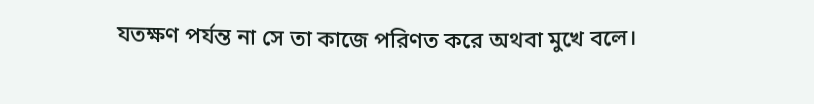যতক্ষণ পর্যন্ত না সে তা কাজে পরিণত করে অথবা মুখে বলে।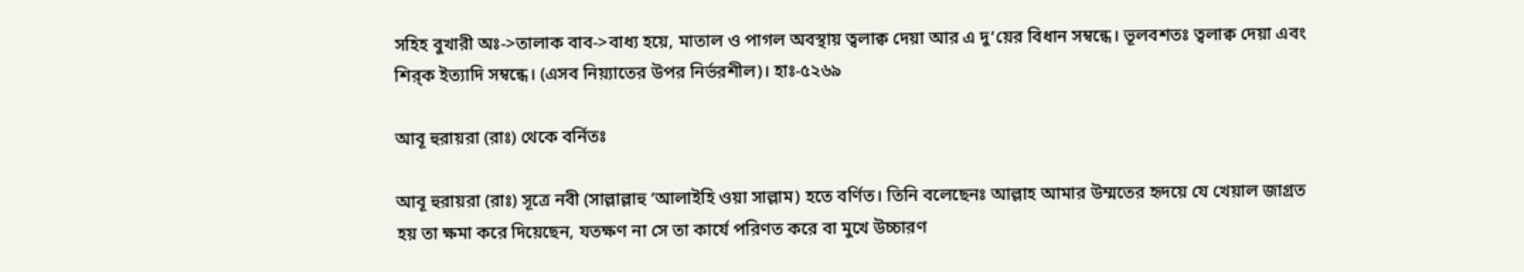সহিহ বুখারী অঃ->তালাক বাব->বাধ্য হয়ে, মাতাল ও পাগল অবস্থায় ত্বলাক্ব দেয়া আর এ দু‘য়ের বিধান সম্বন্ধে। ভূলবশতঃ ত্বলাক্ব দেয়া এবং শির্‌ক ইত্যাদি সম্বন্ধে। (এসব নিয়্যাতের উপর নির্ভরশীল)। হাঃ-৫২৬৯

আবূ হুরায়রা (রাঃ) থেকে বর্নিতঃ

আবূ হুরায়রা (রাঃ) সূত্রে নবী (সাল্লাল্লাহু ‘আলাইহি ওয়া সাল্লাম) হতে বর্ণিত। তিনি বলেছেনঃ আল্লাহ আমার উম্মতের হৃদয়ে যে খেয়াল জাগ্রত হয় তা ক্ষমা করে দিয়েছেন, যতক্ষণ না সে তা কার্যে পরিণত করে বা মুখে উচ্চারণ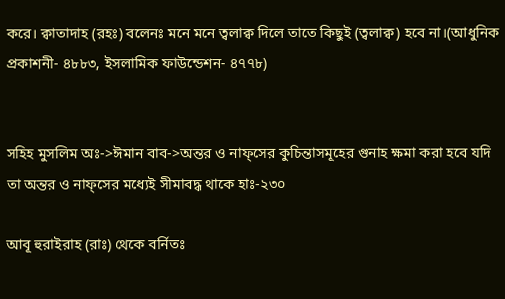করে। ক্বাতাদাহ (রহঃ) বলেনঃ মনে মনে ত্বলাক্ব দিলে তাতে কিছুই (ত্বলাক্ব) হবে না।(আধুনিক প্রকাশনী- ৪৮৮৩, ইসলামিক ফাউন্ডেশন- ৪৭৭৮)


সহিহ মুসলিম অঃ->ঈমান বাব->অন্তর ও নাফ্‌সের কুচিন্তাসমূহের গুনাহ ক্ষমা করা হবে যদি তা অন্তর ও নাফ্‌সের মধ্যেই সীমাবদ্ধ থাকে হাঃ-২৩০

আবূ হুরাইরাহ (রাঃ) থেকে বর্নিতঃ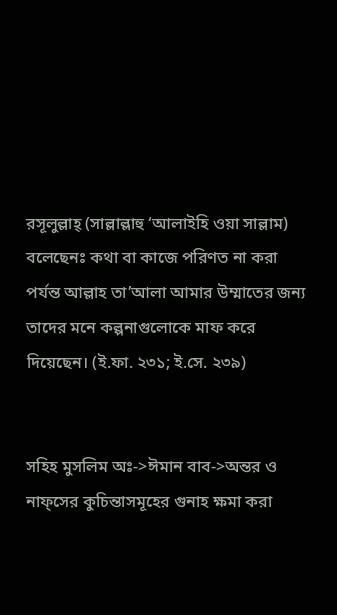রসূলুল্লাহ্‌ (সাল্লাল্লাহু ‘আলাইহি ওয়া সাল্লাম) বলেছেনঃ কথা বা কাজে পরিণত না করা পর্যন্ত আল্লাহ তা’আলা আমার উম্মাতের জন্য তাদের মনে কল্পনাগুলোকে মাফ করে দিয়েছেন। (ই.ফা. ২৩১; ই.সে. ২৩৯)


সহিহ মুসলিম অঃ->ঈমান বাব->অন্তর ও নাফ্‌সের কুচিন্তাসমূহের গুনাহ ক্ষমা করা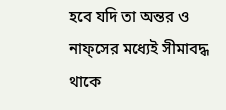হবে যদি তা অন্তর ও নাফ্‌সের মধ্যেই সীমাবদ্ধ থাকে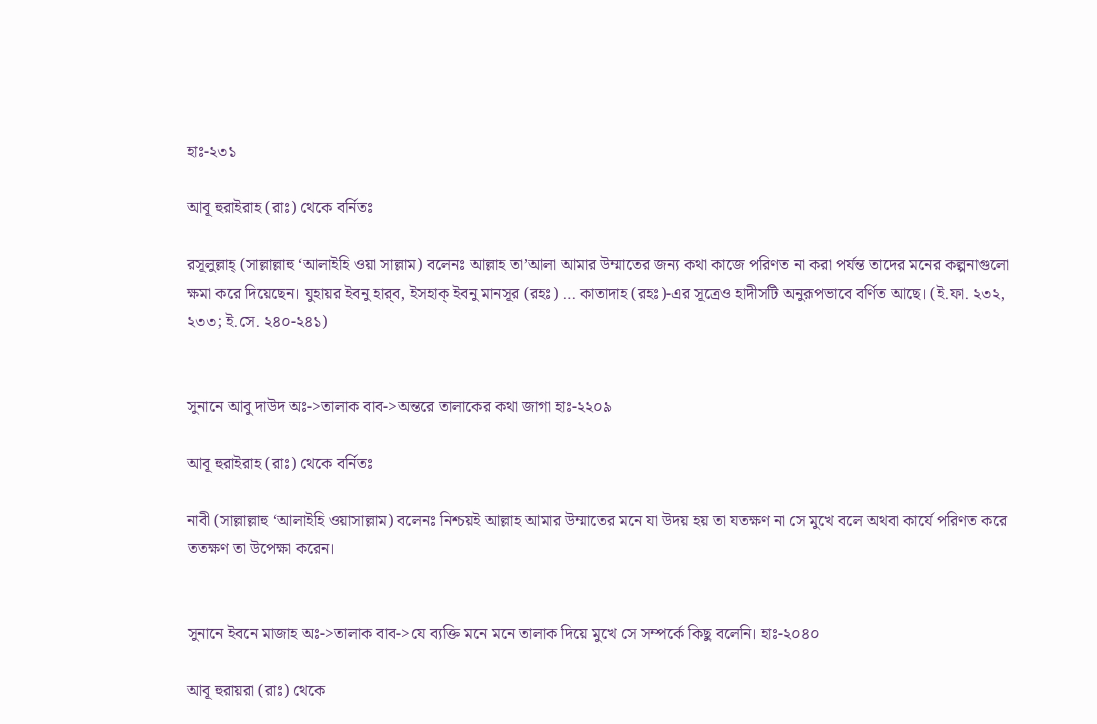হাঃ-২৩১

আবূ হুরাইরাহ (রাঃ) থেকে বর্নিতঃ

রসূলুল্লাহ্‌ (সাল্লাল্লাহু ‘আলাইহি ওয়া সাল্লাম) বলেনঃ আল্লাহ তা’আলা আমার উম্মাতের জন্য কথা কাজে পরিণত না করা পর্যন্ত তাদের মনের কল্পনাগুলো ক্ষমা করে দিয়েছেন। যুহায়র ইবনু হার্‌ব, ইসহাক্‌ ইবনু মানসূর (রহঃ) … কাতাদাহ (রহঃ)-এর সূত্রেও হাদীসটি অনুরূপভাবে বর্ণিত আছে। (ই.ফা. ২৩২, ২৩৩; ই.সে. ২৪০-২৪১)


সুনানে আবু দাউদ অঃ->তালাক বাব->অন্তরে তালাকের কথা জাগা হাঃ-২২০৯

আবূ হুরাইরাহ (রাঃ) থেকে বর্নিতঃ

নাবী (সাল্লাল্লাহু ‘আলাইহি ওয়াসাল্লাম) বলেনঃ নিশ্চয়ই আল্লাহ আমার উম্মাতের মনে যা উদয় হয় তা যতক্ষণ না সে মুখে বলে অথবা কার্যে পরিণত করে ততক্ষণ তা উপেক্ষা করেন।


সুনানে ইবনে মাজাহ অঃ->তালাক বাব->যে ব্যক্তি মনে মনে তালাক দিয়ে মুখে সে সম্পর্কে কিছু বলেনি। হাঃ-২০৪০

আবূ হুরায়রা (রাঃ) থেকে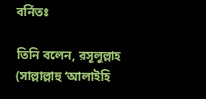বর্নিতঃ

তিনি বলেন, রসূলুল্লাহ (সাল্লাল্লাহু ‘আলাইহি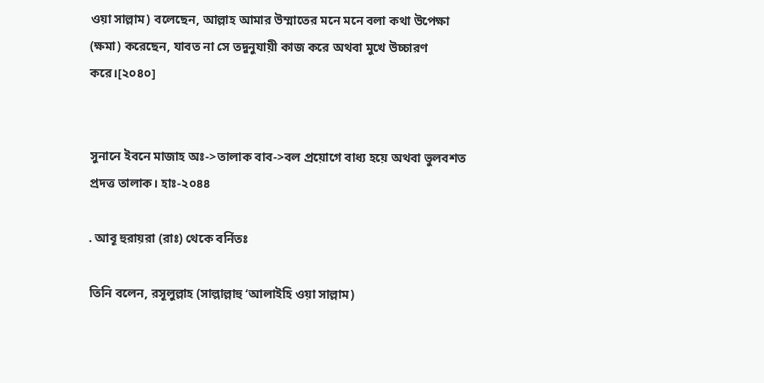ওয়া সাল্লাম) বলেছেন, আল্লাহ আমার উম্মাতের মনে মনে বলা কথা উপেক্ষা (ক্ষমা) করেছেন, যাবত না সে তদুনুযায়ী কাজ করে অথবা মুখে উচ্চারণ করে।[২০৪০]


সুনানে ইবনে মাজাহ অঃ->তালাক বাব->বল প্রয়োগে বাধ্য হয়ে অথবা ভুলবশত প্রদত্ত তালাক। হাঃ-২০৪৪

. আবূ হুরায়রা (রাঃ) থেকে বর্নিতঃ

তিনি বলেন, রসূলুল্লাহ (সাল্লাল্লাহু ‘আলাইহি ওয়া সাল্লাম)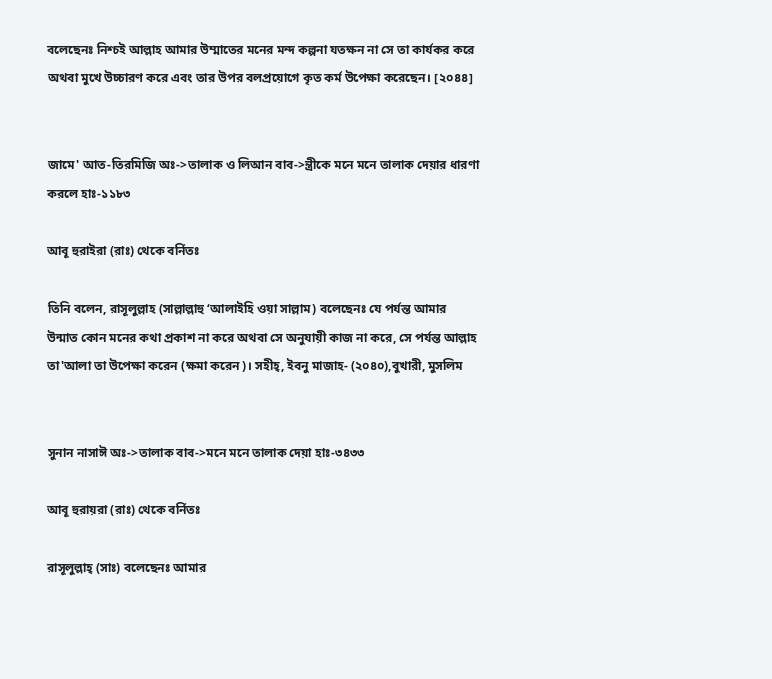বলেছেনঃ নিশ্চই আল্লাহ আমার উম্মাতের মনের মন্দ কল্পনা যতক্ষন না সে তা কার্যকর করে অথবা মুখে উচ্চারণ করে এবং তার উপর বলপ্রয়োগে কৃত কর্ম উপেক্ষা করেছেন। [২০৪৪]


জামে' আত-তিরমিজি অঃ->তালাক ও লিআন বাব->ন্ত্রীকে মনে মনে তালাক দেয়ার ধারণা করলে হাঃ-১১৮৩

আবূ হুরাইরা (রাঃ) থেকে বর্নিতঃ

তিনি বলেন, রাসূলুল্লাহ (সাল্লাল্লাহু ‘আলাইহি ওয়া সাল্লাম) বলেছেনঃ যে পর্যন্ত আমার উন্মাত কোন মনের কথা প্রকাশ না করে অথবা সে অনুযায়ী কাজ না করে, সে পর্যন্ত আল্লাহ তা'আলা তা উপেক্ষা করেন (ক্ষমা করেন)। সহীহ্‌, ইবনু মাজাহ- (২০৪০),বুখারী, মুসলিম


সুনান নাসাঈ অঃ->তালাক বাব->মনে মনে তালাক দেয়া হাঃ-৩৪৩৩

আবূ হুরায়রা (রাঃ) থেকে বর্নিতঃ

রাসূলুল্লাহ্‌ (সাঃ) বলেছেনঃ আমার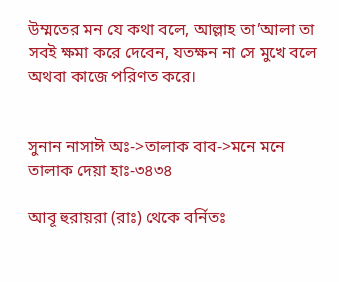উম্মতের মন যে কথা বলে, আল্লাহ তা’আলা তা সবই ক্ষমা করে দেবেন, যতক্ষন না সে মুখে বলে অথবা কাজে পরিণত করে।


সুনান নাসাঈ অঃ->তালাক বাব->মনে মনে তালাক দেয়া হাঃ-৩৪৩৪

আবূ হুরায়রা (রাঃ) থেকে বর্নিতঃ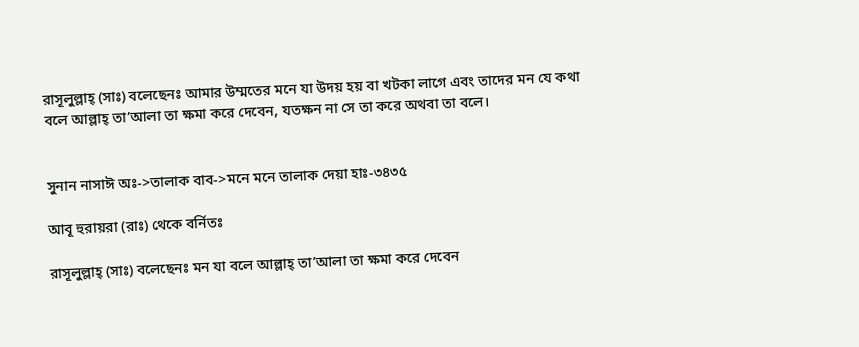রাসূলুল্লাহ্‌ (সাঃ) বলেছেনঃ আমার উম্মতের মনে যা উদয় হয় বা খটকা লাগে এবং তাদের মন যে কথা বলে আল্লাহ্‌ তা’আলা তা ক্ষমা করে দেবেন, যতক্ষন না সে তা করে অথবা তা বলে।


সুনান নাসাঈ অঃ->তালাক বাব->মনে মনে তালাক দেয়া হাঃ-৩৪৩৫

আবূ হুরায়রা (রাঃ) থেকে বর্নিতঃ

রাসূলুল্লাহ্‌ (সাঃ) বলেছেনঃ মন যা বলে আল্লাহ্‌ তা’আলা তা ক্ষমা করে দেবেন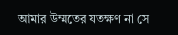আমার উম্মতের যতক্ষণ না সে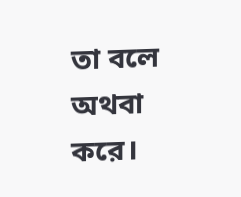তা বলে অথবা করে।